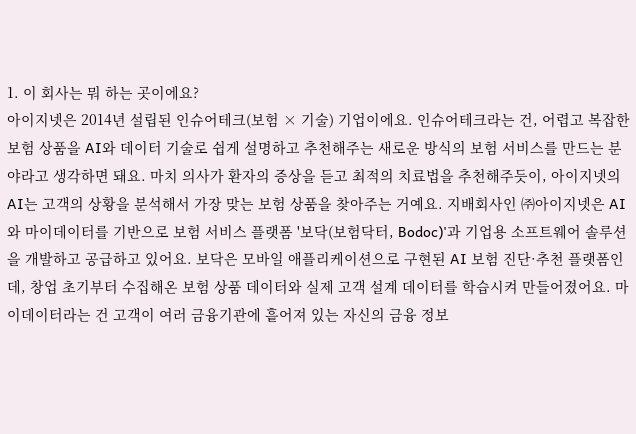1. 이 회사는 뭐 하는 곳이에요?
아이지넷은 2014년 설립된 인슈어테크(보험 × 기술) 기업이에요. 인슈어테크라는 건, 어렵고 복잡한 보험 상품을 AI와 데이터 기술로 쉽게 설명하고 추천해주는 새로운 방식의 보험 서비스를 만드는 분야라고 생각하면 돼요. 마치 의사가 환자의 증상을 듣고 최적의 치료법을 추천해주듯이, 아이지넷의 AI는 고객의 상황을 분석해서 가장 맞는 보험 상품을 찾아주는 거예요. 지배회사인 ㈜아이지넷은 AI와 마이데이터를 기반으로 보험 서비스 플랫폼 '보닥(보험닥터, Bodoc)'과 기업용 소프트웨어 솔루션을 개발하고 공급하고 있어요. 보닥은 모바일 애플리케이션으로 구현된 AI 보험 진단·추천 플랫폼인데, 창업 초기부터 수집해온 보험 상품 데이터와 실제 고객 설계 데이터를 학습시켜 만들어졌어요. 마이데이터라는 건 고객이 여러 금융기관에 흩어져 있는 자신의 금융 정보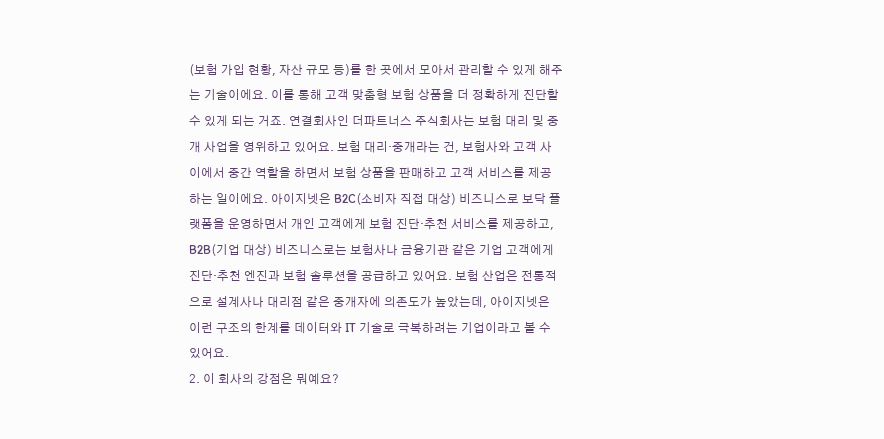(보험 가입 현황, 자산 규모 등)를 한 곳에서 모아서 관리할 수 있게 해주는 기술이에요. 이를 통해 고객 맞춤형 보험 상품을 더 정확하게 진단할 수 있게 되는 거죠. 연결회사인 더파트너스 주식회사는 보험 대리 및 중개 사업을 영위하고 있어요. 보험 대리·중개라는 건, 보험사와 고객 사이에서 중간 역할을 하면서 보험 상품을 판매하고 고객 서비스를 제공하는 일이에요. 아이지넷은 B2C(소비자 직접 대상) 비즈니스로 보닥 플랫폼을 운영하면서 개인 고객에게 보험 진단·추천 서비스를 제공하고, B2B(기업 대상) 비즈니스로는 보험사나 금융기관 같은 기업 고객에게 진단·추천 엔진과 보험 솔루션을 공급하고 있어요. 보험 산업은 전통적으로 설계사나 대리점 같은 중개자에 의존도가 높았는데, 아이지넷은 이런 구조의 한계를 데이터와 IT 기술로 극복하려는 기업이라고 볼 수 있어요.
2. 이 회사의 강점은 뭐예요?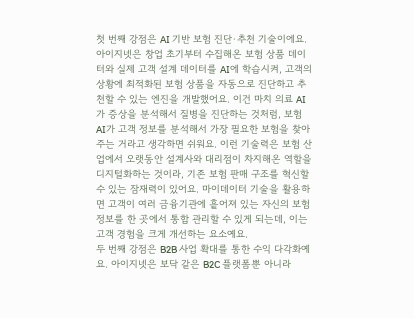첫 번째 강점은 AI 기반 보험 진단·추천 기술이에요. 아이지넷은 창업 초기부터 수집해온 보험 상품 데이터와 실제 고객 설계 데이터를 AI에 학습시켜, 고객의 상황에 최적화된 보험 상품을 자동으로 진단하고 추천할 수 있는 엔진을 개발했어요. 이건 마치 의료 AI가 증상을 분석해서 질병을 진단하는 것처럼, 보험 AI가 고객 정보를 분석해서 가장 필요한 보험을 찾아주는 거라고 생각하면 쉬워요. 이런 기술력은 보험 산업에서 오랫동안 설계사와 대리점이 차지해온 역할을 디지털화하는 것이라, 기존 보험 판매 구조를 혁신할 수 있는 잠재력이 있어요. 마이데이터 기술을 활용하면 고객이 여러 금융기관에 흩어져 있는 자신의 보험 정보를 한 곳에서 통합 관리할 수 있게 되는데, 이는 고객 경험을 크게 개선하는 요소예요.
두 번째 강점은 B2B 사업 확대를 통한 수익 다각화예요. 아이지넷은 보닥 같은 B2C 플랫폼뿐 아니라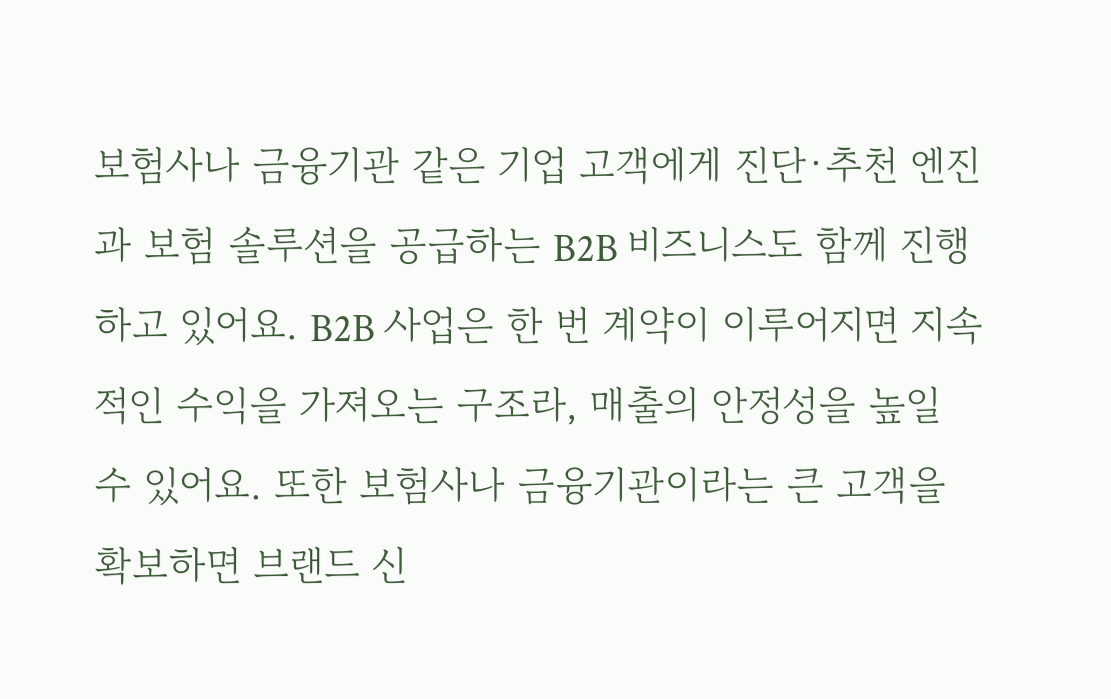보험사나 금융기관 같은 기업 고객에게 진단·추천 엔진과 보험 솔루션을 공급하는 B2B 비즈니스도 함께 진행하고 있어요. B2B 사업은 한 번 계약이 이루어지면 지속적인 수익을 가져오는 구조라, 매출의 안정성을 높일 수 있어요. 또한 보험사나 금융기관이라는 큰 고객을 확보하면 브랜드 신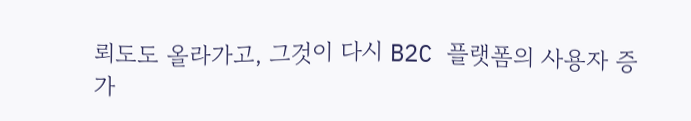뢰도도 올라가고, 그것이 다시 B2C 플랫폼의 사용자 증가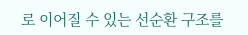로 이어질 수 있는 선순환 구조를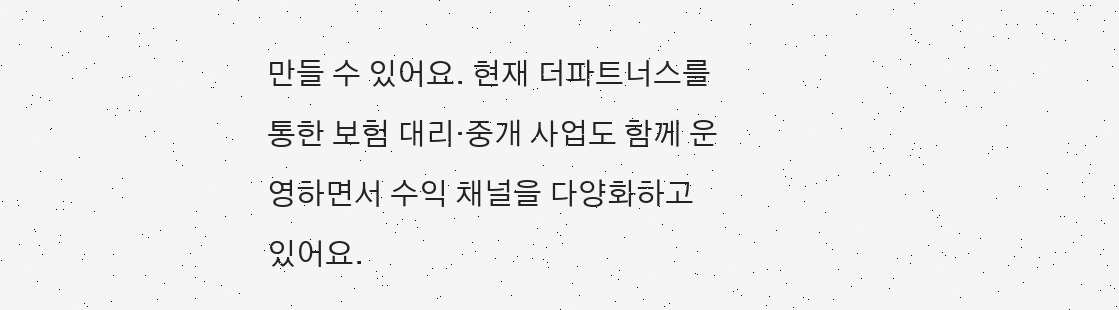만들 수 있어요. 현재 더파트너스를 통한 보험 대리·중개 사업도 함께 운영하면서 수익 채널을 다양화하고 있어요.